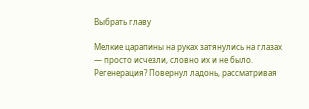Выбрать главу

Мелкие царапины на руках затянулись на глазах — просто исчезли, словно их и не было. Регенерация? Повернул ладонь, рассматривая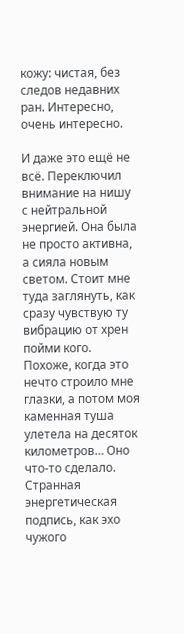кожу: чистая, без следов недавних ран. Интересно, очень интересно.

И даже это ещё не всё. Переключил внимание на нишу с нейтральной энергией. Она была не просто активна, а сияла новым светом. Стоит мне туда заглянуть, как сразу чувствую ту вибрацию от хрен пойми кого. Похоже, когда это нечто строило мне глазки, а потом моя каменная туша улетела на десяток километров… Оно что-то сделало. Странная энергетическая подпись, как эхо чужого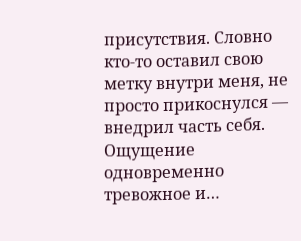присутствия. Словно кто-то оставил свою метку внутри меня, не просто прикоснулся — внедрил часть себя. Ощущение одновременно тревожное и…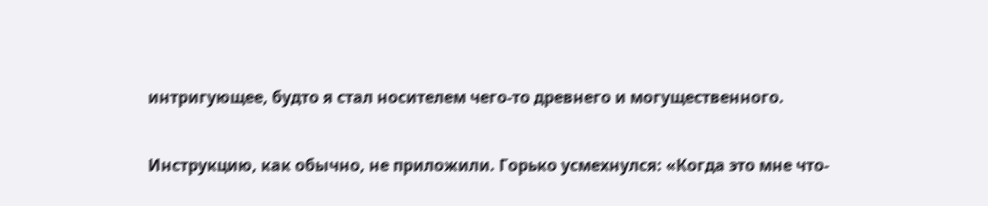интригующее, будто я стал носителем чего-то древнего и могущественного.

Инструкцию, как обычно, не приложили. Горько усмехнулся: «Когда это мне что-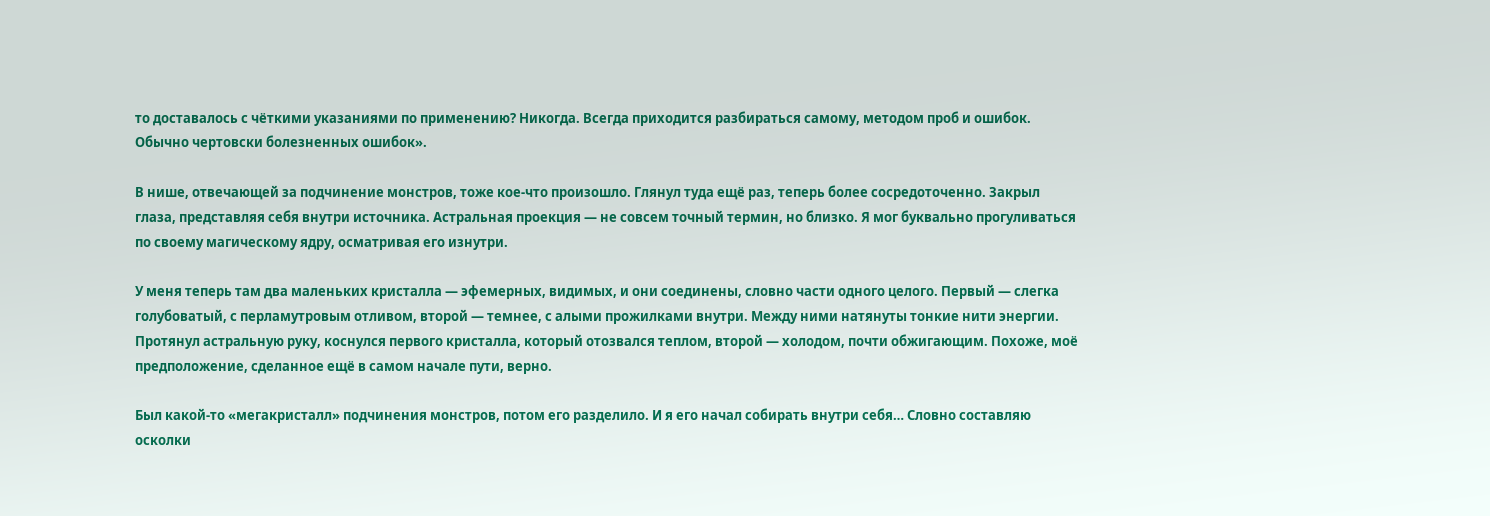то доставалось с чёткими указаниями по применению? Никогда. Всегда приходится разбираться самому, методом проб и ошибок. Обычно чертовски болезненных ошибок».

В нише, отвечающей за подчинение монстров, тоже кое-что произошло. Глянул туда ещё раз, теперь более сосредоточенно. Закрыл глаза, представляя себя внутри источника. Астральная проекция — не совсем точный термин, но близко. Я мог буквально прогуливаться по своему магическому ядру, осматривая его изнутри.

У меня теперь там два маленьких кристалла — эфемерных, видимых, и они соединены, словно части одного целого. Первый — слегка голубоватый, с перламутровым отливом, второй — темнее, с алыми прожилками внутри. Между ними натянуты тонкие нити энергии. Протянул астральную руку, коснулся первого кристалла, который отозвался теплом, второй — холодом, почти обжигающим. Похоже, моё предположение, сделанное ещё в самом начале пути, верно.

Был какой-то «мегакристалл» подчинения монстров, потом его разделило. И я его начал собирать внутри себя… Словно составляю осколки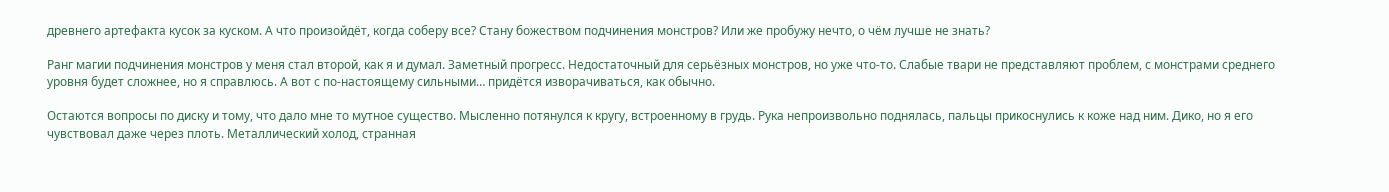древнего артефакта кусок за куском. А что произойдёт, когда соберу все? Стану божеством подчинения монстров? Или же пробужу нечто, о чём лучше не знать?

Ранг магии подчинения монстров у меня стал второй, как я и думал. Заметный прогресс. Недостаточный для серьёзных монстров, но уже что-то. Слабые твари не представляют проблем, с монстрами среднего уровня будет сложнее, но я справлюсь. А вот с по-настоящему сильными… придётся изворачиваться, как обычно.

Остаются вопросы по диску и тому, что дало мне то мутное существо. Мысленно потянулся к кругу, встроенному в грудь. Рука непроизвольно поднялась, пальцы прикоснулись к коже над ним. Дико, но я его чувствовал даже через плоть. Металлический холод, странная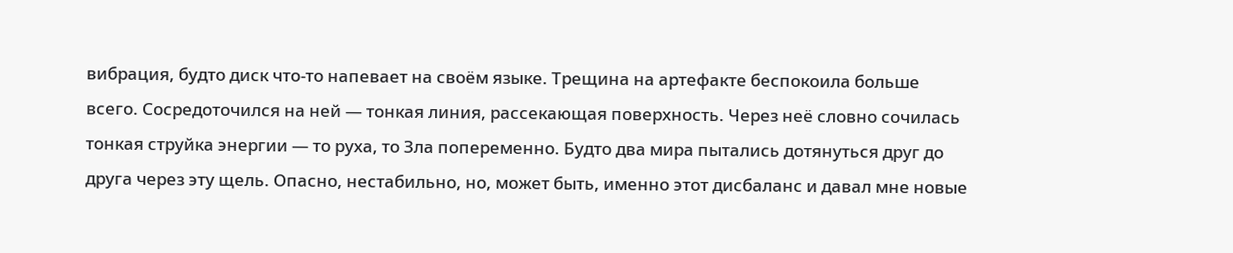вибрация, будто диск что-то напевает на своём языке. Трещина на артефакте беспокоила больше всего. Сосредоточился на ней — тонкая линия, рассекающая поверхность. Через неё словно сочилась тонкая струйка энергии — то руха, то Зла попеременно. Будто два мира пытались дотянуться друг до друга через эту щель. Опасно, нестабильно, но, может быть, именно этот дисбаланс и давал мне новые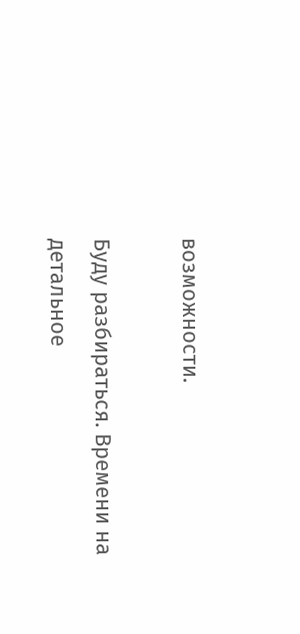возможности.

Буду разбираться. Времени на детальное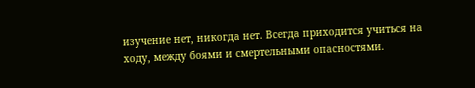изучение нет, никогда нет. Всегда приходится учиться на ходу, между боями и смертельными опасностями.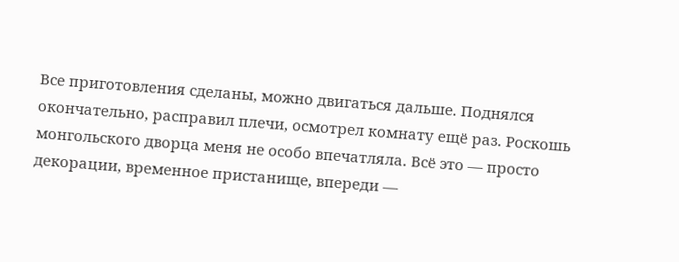Все приготовления сделаны, можно двигаться дальше. Поднялся окончательно, расправил плечи, осмотрел комнату ещё раз. Роскошь монгольского дворца меня не особо впечатляла. Всё это — просто декорации, временное пристанище, впереди —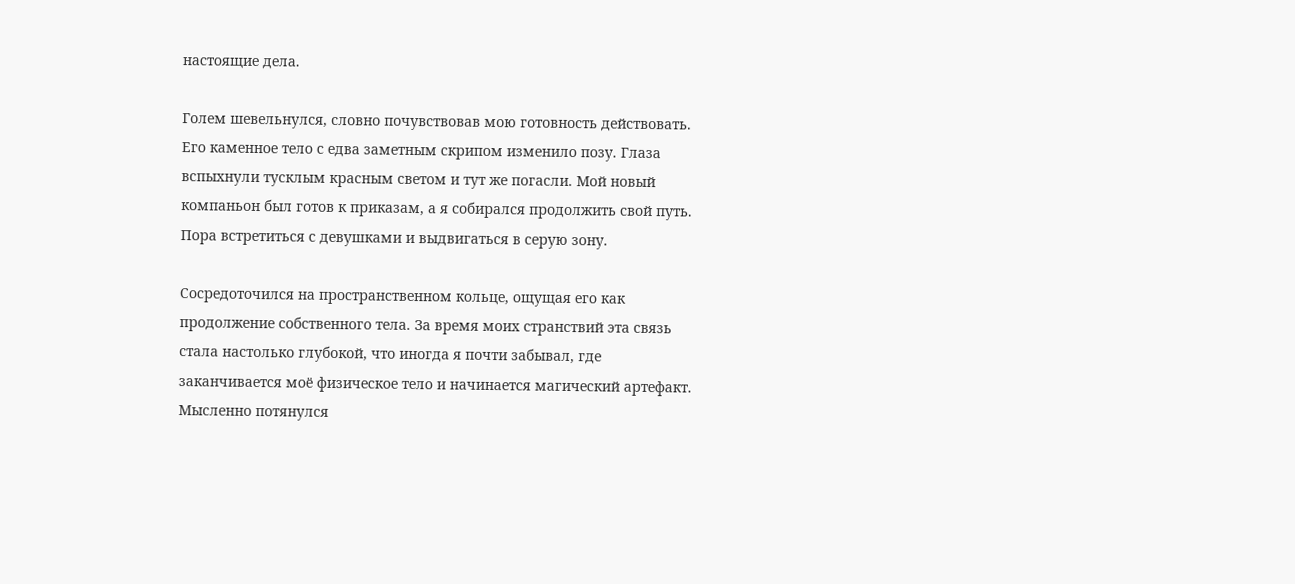настоящие дела.

Голем шевельнулся, словно почувствовав мою готовность действовать. Его каменное тело с едва заметным скрипом изменило позу. Глаза вспыхнули тусклым красным светом и тут же погасли. Мой новый компаньон был готов к приказам, а я собирался продолжить свой путь. Пора встретиться с девушками и выдвигаться в серую зону.

Сосредоточился на пространственном кольце, ощущая его как продолжение собственного тела. За время моих странствий эта связь стала настолько глубокой, что иногда я почти забывал, где заканчивается моё физическое тело и начинается магический артефакт. Мысленно потянулся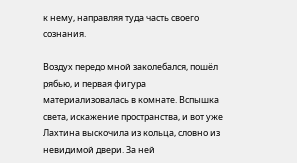к нему, направляя туда часть своего сознания.

Воздух передо мной заколебался, пошёл рябью, и первая фигура материализовалась в комнате. Вспышка света, искажение пространства, и вот уже Лахтина выскочила из кольца, словно из невидимой двери. За ней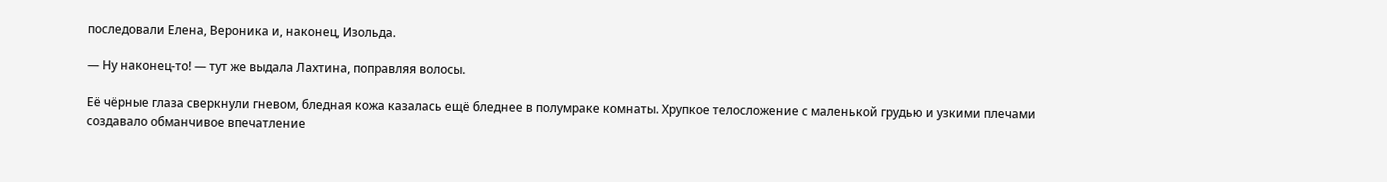последовали Елена, Вероника и, наконец, Изольда.

— Ну наконец-то! — тут же выдала Лахтина, поправляя волосы.

Её чёрные глаза сверкнули гневом, бледная кожа казалась ещё бледнее в полумраке комнаты. Хрупкое телосложение с маленькой грудью и узкими плечами создавало обманчивое впечатление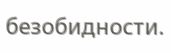безобидности.